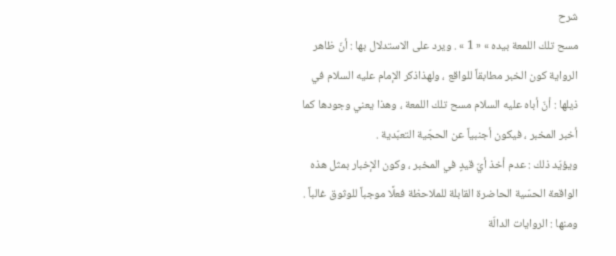شرح
مسح تلك اللمعة بيده » « 1 » . ويرد على الاستدلال بها : أنّ ظاهر الرواية كون الخبر مطابقاً للواقع ، ولهذاذكر الإمام عليه السلام في ذيلها : أنّ أباه عليه السلام مسح تلك اللمعة ، وهذا يعني وجودها كما أخبر المخبر ، فيكون أجنبياً عن الحجّية التعبّدية .
ويؤيّد ذلك : عدم أخذ أيّ قيدٍ في المخبر ، وكون الإخبار بمثل هذه الواقعة الحسّية الحاضرة القابلة للملاحظة فعلًا موجباً للوثوق غالباً .
ومنها : الروايات الدالّة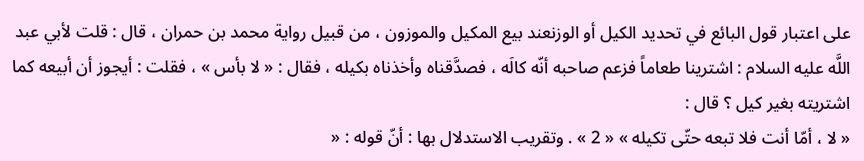على اعتبار قول البائع في تحديد الكيل أو الوزنعند بيع المكيل والموزون ، من قبيل رواية محمد بن حمران ، قال : قلت لأبي عبد اللَّه عليه السلام : اشترينا طعاماً فزعم صاحبه أنّه كالَه ، فصدَّقناه وأخذناه بكيله ، فقال : « لا بأس » ، فقلت : أيجوز أن أبيعه كما اشتريته بغير كيل ؟ قال :
« لا ، أمّا أنت فلا تبعه حتّى تكيله » « 2 » . وتقريب الاستدلال بها : أنّ قوله : «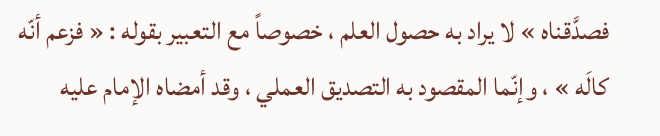فصدَّقناه » لا يراد به حصول العلم ، خصوصاً مع التعبير بقوله : « فزعم أنّه كالَه » ، وإنّما المقصود به التصديق العملي ، وقد أمضاه الإمام عليه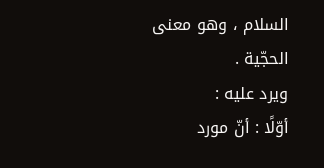السلام ، وهو معنى الحجّية .
ويرد عليه :
أوّلًا : أنّ مورد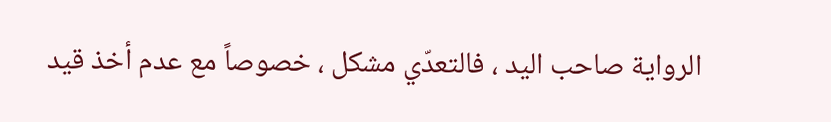الرواية صاحب اليد ، فالتعدّي مشكل ، خصوصاً مع عدم أخذ قيد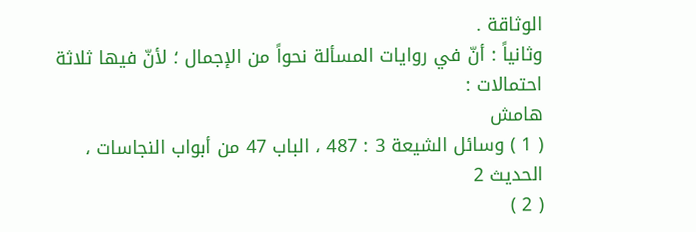الوثاقة .
وثانياً : أنّ في روايات المسألة نحواً من الإجمال ؛ لأنّ فيها ثلاثة احتمالات :
هامش
( 1 ) وسائل الشيعة 3 : 487 ، الباب 47 من أبواب النجاسات ، الحديث 2
( 2 )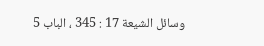وسائل الشيعة 17 : 345 ، الباب 5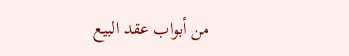من أبواب عقد البيع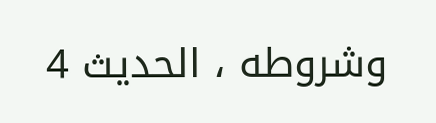وشروطه ، الحديث 4